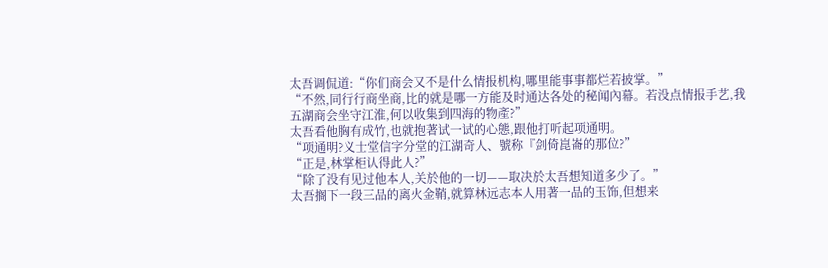太吾调侃道:“你们商会又不是什么情报机构,哪里能事事都烂若披掌。”
“不然,同行行商坐商,比的就是哪一方能及时通达各处的秘闻內幕。若没点情报手艺,我五湖商会坐守江淮,何以收集到四海的物產?”
太吾看他胸有成竹,也就抱著试一试的心態,跟他打听起项通明。
“项通明?义士堂信字分堂的江湖奇人、號称『剑倚崑崙的那位?”
“正是,林掌柜认得此人?”
“除了没有见过他本人,关於他的一切——取决於太吾想知道多少了。”
太吾搁下一段三品的离火金鞘,就算林远志本人用著一品的玉饰,但想来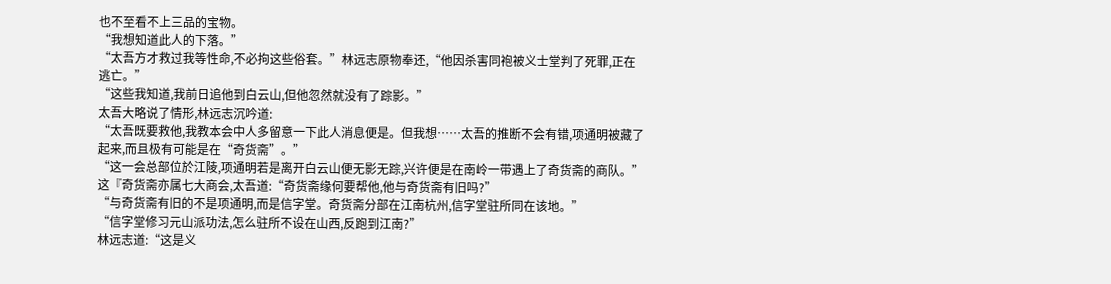也不至看不上三品的宝物。
“我想知道此人的下落。”
“太吾方才救过我等性命,不必拘这些俗套。”林远志原物奉还,“他因杀害同袍被义士堂判了死罪,正在逃亡。”
“这些我知道,我前日追他到白云山,但他忽然就没有了踪影。”
太吾大略说了情形,林远志沉吟道:
“太吾既要救他,我教本会中人多留意一下此人消息便是。但我想……太吾的推断不会有错,项通明被藏了起来,而且极有可能是在“奇货斋”。”
“这一会总部位於江陵,项通明若是离开白云山便无影无踪,兴许便是在南岭一带遇上了奇货斋的商队。”
这『奇货斋亦属七大商会,太吾道:“奇货斋缘何要帮他,他与奇货斋有旧吗?”
“与奇货斋有旧的不是项通明,而是信字堂。奇货斋分部在江南杭州,信字堂驻所同在该地。”
“信字堂修习元山派功法,怎么驻所不设在山西,反跑到江南?”
林远志道:“这是义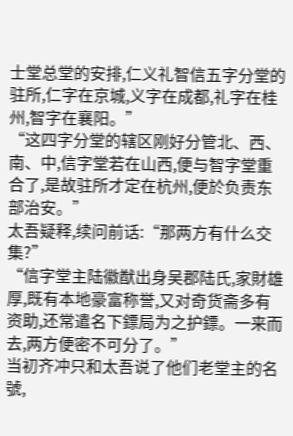士堂总堂的安排,仁义礼智信五字分堂的驻所,仁字在京城,义字在成都,礼字在桂州,智字在襄阳。”
“这四字分堂的辖区刚好分管北、西、南、中,信字堂若在山西,便与智字堂重合了,是故驻所才定在杭州,便於负责东部治安。”
太吾疑释,续问前话:“那两方有什么交集?”
“信字堂主陆徽猷出身吴郡陆氏,家財雄厚,既有本地豪富称誉,又对奇货斋多有资助,还常遣名下鏢局为之护鏢。一来而去,两方便密不可分了。”
当初齐冲只和太吾说了他们老堂主的名號,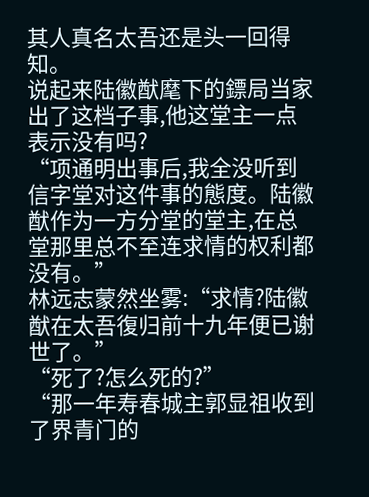其人真名太吾还是头一回得知。
说起来陆徽猷麾下的鏢局当家出了这档子事,他这堂主一点表示没有吗?
“项通明出事后,我全没听到信字堂对这件事的態度。陆徽猷作为一方分堂的堂主,在总堂那里总不至连求情的权利都没有。”
林远志蒙然坐雾:“求情?陆徽猷在太吾復归前十九年便已谢世了。”
“死了?怎么死的?”
“那一年寿春城主郭显祖收到了界青门的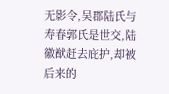无影令,吴郡陆氏与寿春郭氏是世交,陆徽猷赶去庇护,却被后来的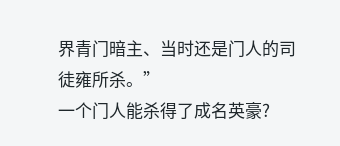界青门暗主、当时还是门人的司徒雍所杀。”
一个门人能杀得了成名英豪?